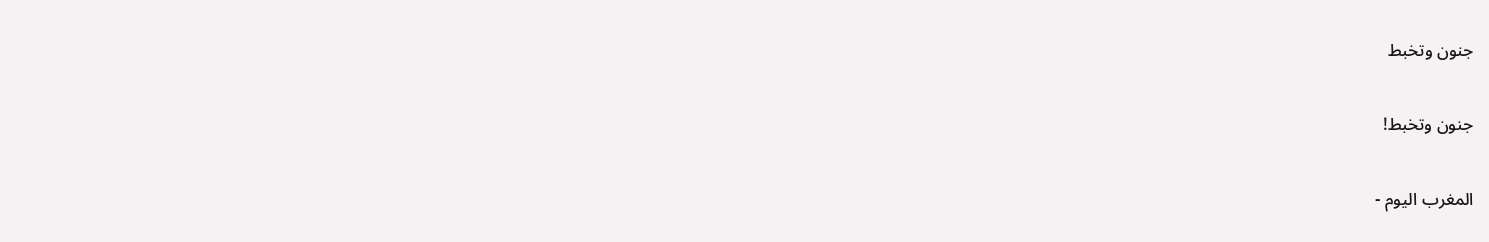جنون وتخبط

جنون وتخبط!

المغرب اليوم -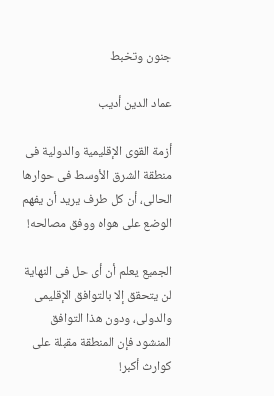جنون وتخبط

عماد الدين أديب

أزمة القوى الإقليمية والدولية فى منطقة الشرق الأوسط فى حوارها الحالى، أن كل طرف يريد أن يفهم الوضع على هواه ووفق مصالحه!

الجميع يعلم أن أى حل فى النهاية لن يتحقق إلا بالتوافق الإقليمى والدولى، ودون هذا التوافق المنشود فإن المنطقة مقبلة على كوارث أكبر!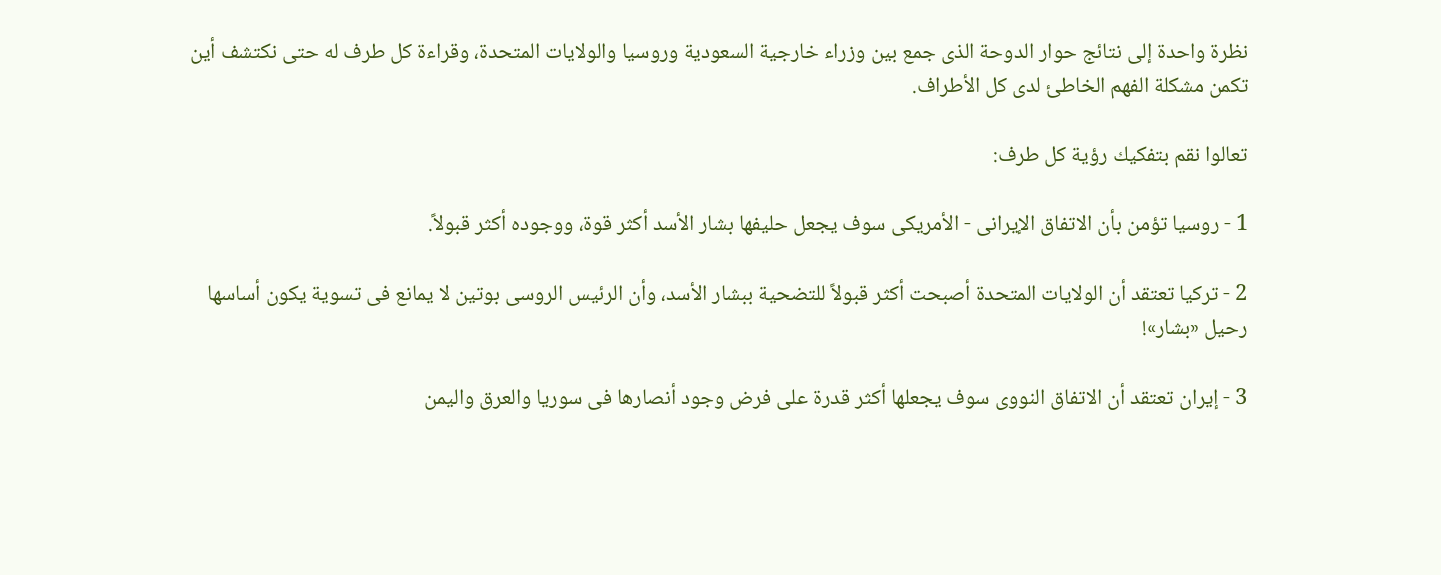نظرة واحدة إلى نتائج حوار الدوحة الذى جمع بين وزراء خارجية السعودية وروسيا والولايات المتحدة، وقراءة كل طرف له حتى نكتشف أين تكمن مشكلة الفهم الخاطئ لدى كل الأطراف.

تعالوا نقم بتفكيك رؤية كل طرف:

1 - روسيا تؤمن بأن الاتفاق الإيرانى - الأمريكى سوف يجعل حليفها بشار الأسد أكثر قوة، ووجوده أكثر قبولاً.

2 - تركيا تعتقد أن الولايات المتحدة أصبحت أكثر قبولاً للتضحية ببشار الأسد، وأن الرئيس الروسى بوتين لا يمانع فى تسوية يكون أساسها رحيل «بشار»!

3 - إيران تعتقد أن الاتفاق النووى سوف يجعلها أكثر قدرة على فرض وجود أنصارها فى سوريا والعرق واليمن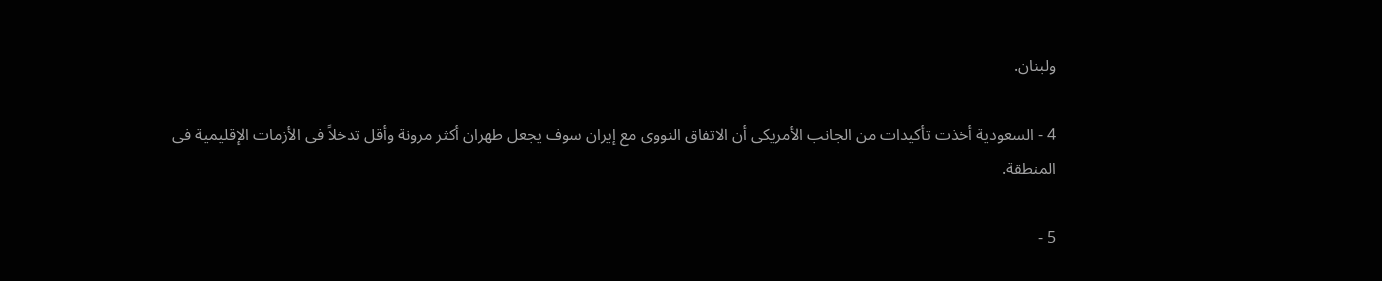ولبنان.

4 - السعودية أخذت تأكيدات من الجانب الأمريكى أن الاتفاق النووى مع إيران سوف يجعل طهران أكثر مرونة وأقل تدخلاً فى الأزمات الإقليمية فى المنطقة.

5 -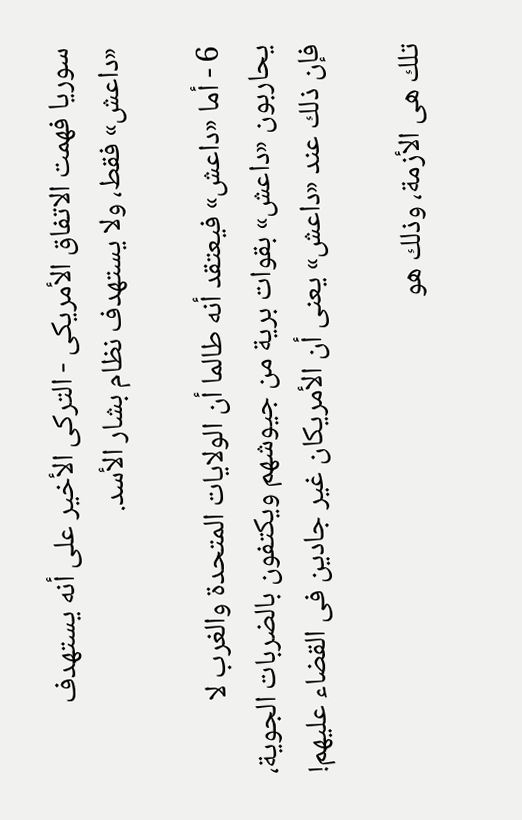سوريا فهمت الاتفاق الأمريكى - التركى الأخير على أنه يستهدف «داعش» فقط، ولا يستهدف نظام بشار الأسد.

6 - أما «داعش» فيعتقد أنه طالما أن الولايات المتحدة والغرب لا يحاربون «داعش» بقوات برية من جيوشهم ويكتفون بالضربات الجوية، فإن ذلك عند «داعش» يعنى أن الأمريكان غير جادين فى القضاء عليهم!

تلك هى الأزمة، وذلك هو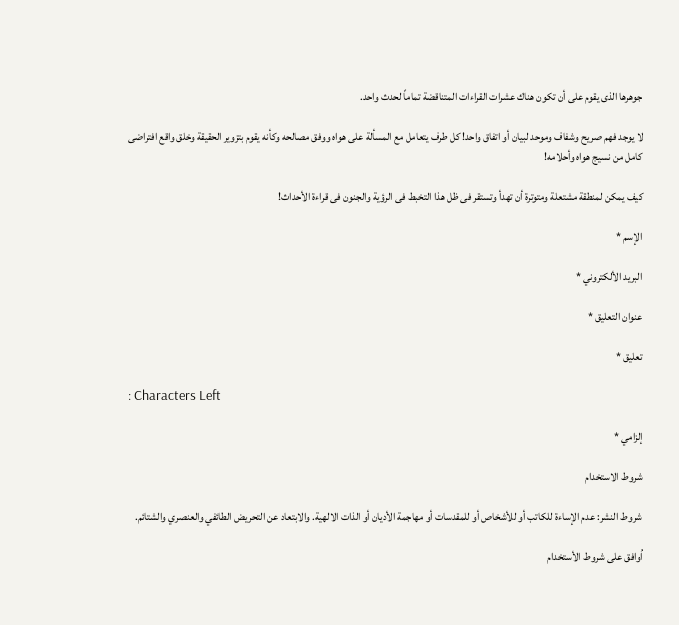جوهرها الذى يقوم على أن تكون هناك عشرات القراءات المتناقضة تماماً لحدث واحد.

لا يوجد فهم صريح وشفاف وموحد لبيان أو اتفاق واحد! كل طرف يتعامل مع المسألة على هواه ووفق مصالحه وكأنه يقوم بتزوير الحقيقة وخلق واقع افتراضى كامل من نسيج هواه وأحلامه!

كيف يمكن لمنطقة مشتعلة ومتوترة أن تهدأ وتستقر فى ظل هذا التخبط فى الرؤية والجنون فى قراءة الأحداث!

الإسم *

البريد الألكتروني *

عنوان التعليق *

تعليق *

: Characters Left

إلزامي *

شروط الاستخدام

شروط النشر: عدم الإساءة للكاتب أو للأشخاص أو للمقدسات أو مهاجمة الأديان أو الذات الالهية. والابتعاد عن التحريض الطائفي والعنصري والشتائم.

اُوافق على شروط الأستخدام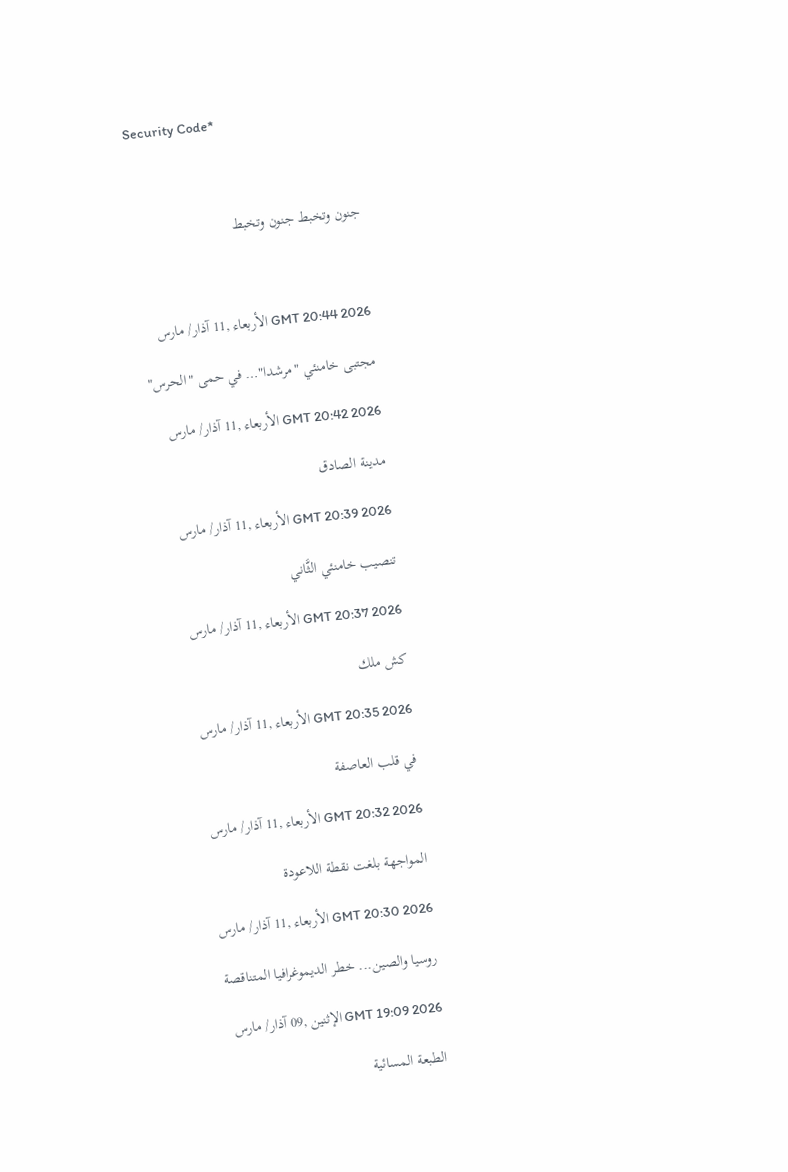Security Code*



جنون وتخبط جنون وتخبط



GMT 20:44 2026 الأربعاء ,11 آذار/ مارس

مجتبى خامنئي "مرشدا"… في حمى "الحرس"

GMT 20:42 2026 الأربعاء ,11 آذار/ مارس

مدينة الصادق

GMT 20:39 2026 الأربعاء ,11 آذار/ مارس

تنصيب خامنئي الثَّاني

GMT 20:37 2026 الأربعاء ,11 آذار/ مارس

كش ملك

GMT 20:35 2026 الأربعاء ,11 آذار/ مارس

في قلب العاصفة

GMT 20:32 2026 الأربعاء ,11 آذار/ مارس

المواجهة بلغت نقطة اللاعودة

GMT 20:30 2026 الأربعاء ,11 آذار/ مارس

روسيا والصين... خطر الديموغرافيا المتناقصة

GMT 19:09 2026 الإثنين ,09 آذار/ مارس

الطبعة المسائية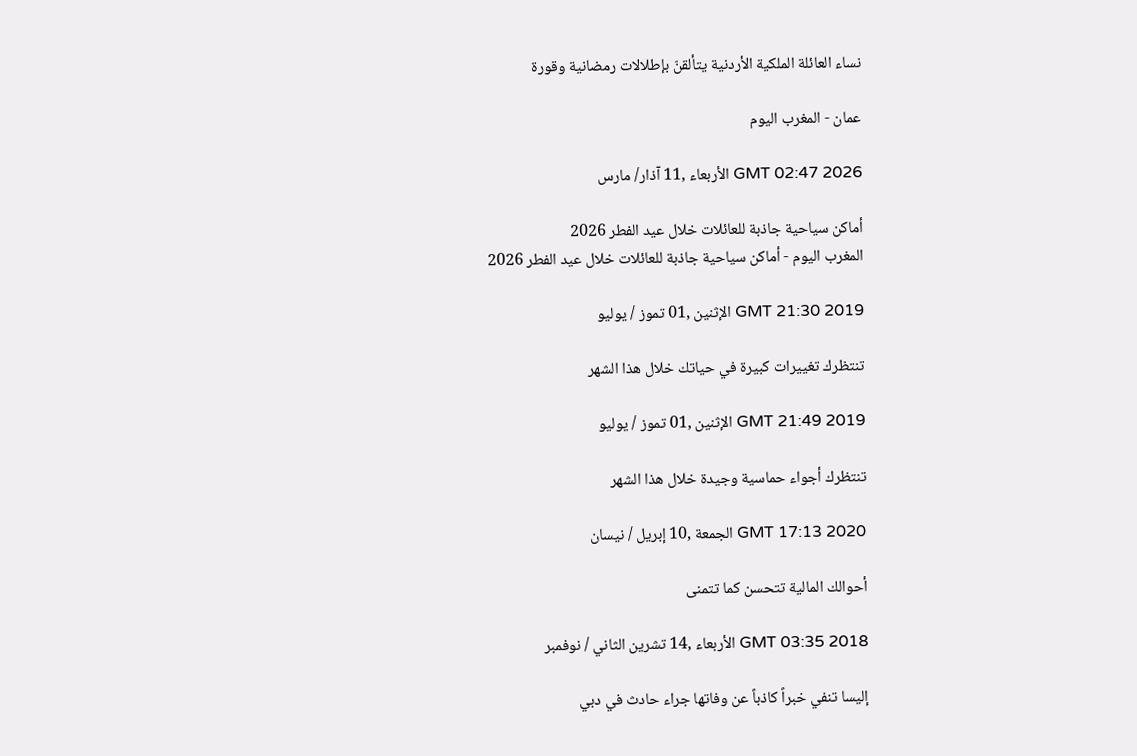نساء العائلة الملكية الأردنية يتألقنّ بإطلالات رمضانية وقورة

عمان - المغرب اليوم

GMT 02:47 2026 الأربعاء ,11 آذار/ مارس

أماكن سياحية جاذبة للعائلات خلال عيد الفطر 2026
المغرب اليوم - أماكن سياحية جاذبة للعائلات خلال عيد الفطر 2026

GMT 21:30 2019 الإثنين ,01 تموز / يوليو

تنتظرك تغييرات كبيرة في حياتك خلال هذا الشهر

GMT 21:49 2019 الإثنين ,01 تموز / يوليو

تنتظرك أجواء حماسية وجيدة خلال هذا الشهر

GMT 17:13 2020 الجمعة ,10 إبريل / نيسان

أحوالك المالية تتحسن كما تتمنى

GMT 03:35 2018 الأربعاء ,14 تشرين الثاني / نوفمبر

إليسا تنفي خبراً كاذباً عن وفاتها جراء حادث في دبي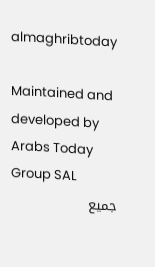almaghribtoday

Maintained and developed by Arabs Today Group SAL
جميع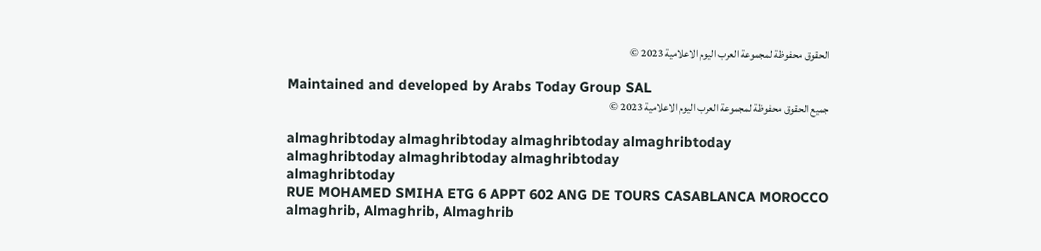الحقوق محفوظة لمجموعة العرب اليوم الاعلامية 2023 ©

Maintained and developed by Arabs Today Group SAL
جميع الحقوق محفوظة لمجموعة العرب اليوم الاعلامية 2023 ©

almaghribtoday almaghribtoday almaghribtoday almaghribtoday
almaghribtoday almaghribtoday almaghribtoday
almaghribtoday
RUE MOHAMED SMIHA ETG 6 APPT 602 ANG DE TOURS CASABLANCA MOROCCO
almaghrib, Almaghrib, Almaghrib